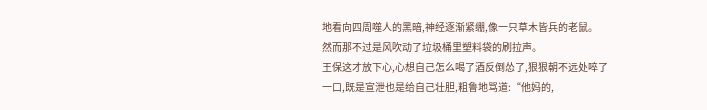地看向四周噬人的黑暗,神经逐渐紧绷,像一只草木皆兵的老鼠。
然而那不过是风吹动了垃圾桶里塑料袋的刷拉声。
王保这才放下心,心想自己怎么喝了酒反倒怂了,狠狠朝不远处啐了一口,既是宣泄也是给自己壮胆,粗鲁地骂道:“他妈的,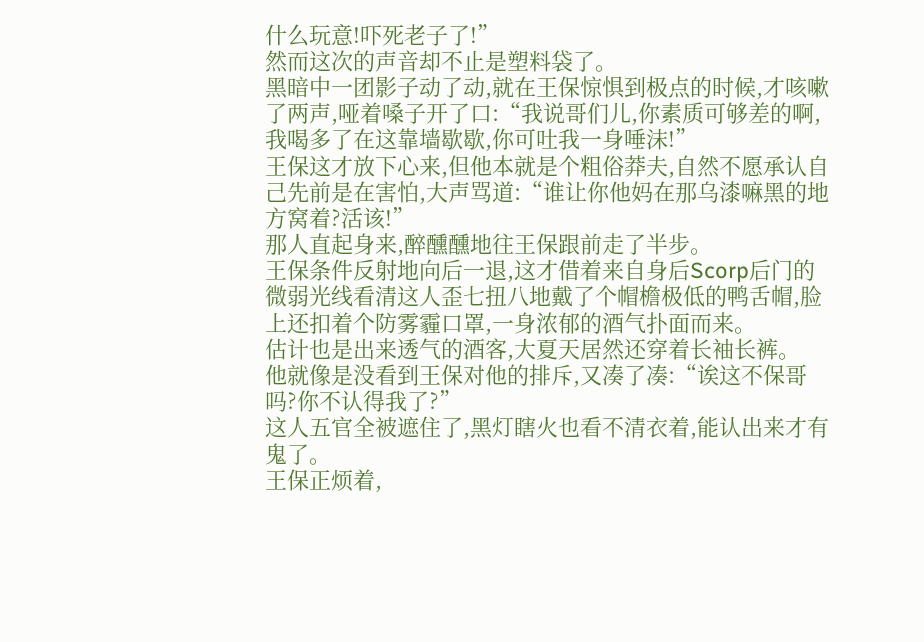什么玩意!吓死老子了!”
然而这次的声音却不止是塑料袋了。
黑暗中一团影子动了动,就在王保惊惧到极点的时候,才咳嗽了两声,哑着嗓子开了口:“我说哥们儿,你素质可够差的啊,我喝多了在这靠墙歇歇,你可吐我一身唾沫!”
王保这才放下心来,但他本就是个粗俗莽夫,自然不愿承认自己先前是在害怕,大声骂道:“谁让你他妈在那乌漆嘛黑的地方窝着?活该!”
那人直起身来,醉醺醺地往王保跟前走了半步。
王保条件反射地向后一退,这才借着来自身后Scorp后门的微弱光线看清这人歪七扭八地戴了个帽檐极低的鸭舌帽,脸上还扣着个防雾霾口罩,一身浓郁的酒气扑面而来。
估计也是出来透气的酒客,大夏天居然还穿着长袖长裤。
他就像是没看到王保对他的排斥,又凑了凑:“诶这不保哥吗?你不认得我了?”
这人五官全被遮住了,黑灯瞎火也看不清衣着,能认出来才有鬼了。
王保正烦着,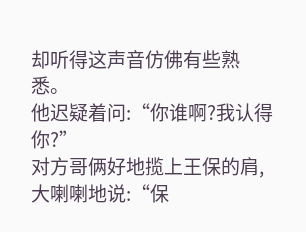却听得这声音仿佛有些熟悉。
他迟疑着问:“你谁啊?我认得你?”
对方哥俩好地揽上王保的肩,大喇喇地说:“保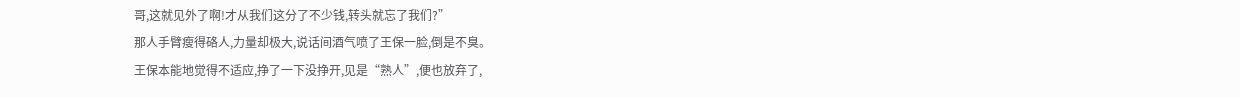哥,这就见外了啊!才从我们这分了不少钱,转头就忘了我们?”
那人手臂瘦得硌人,力量却极大,说话间酒气喷了王保一脸,倒是不臭。
王保本能地觉得不适应,挣了一下没挣开,见是“熟人”,便也放弃了,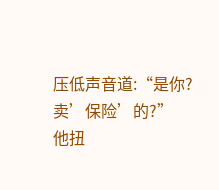压低声音道:“是你?卖’保险’的?”
他扭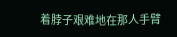着脖子艰难地在那人手臂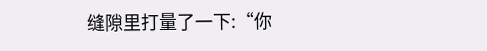缝隙里打量了一下:“你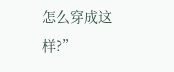怎么穿成这样?”